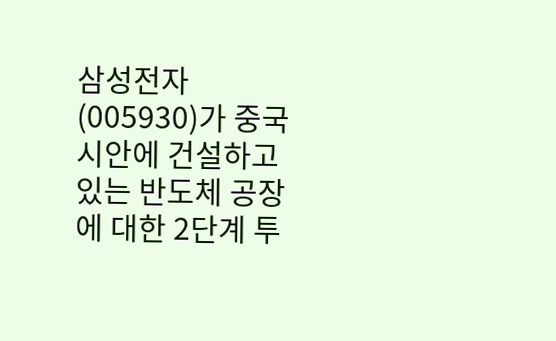삼성전자(005930)가 중국 시안에 건설하고 있는 반도체 공장에 대한 2단계 투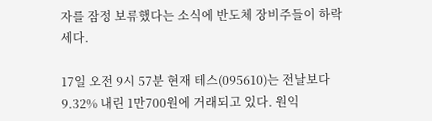자를 잠정 보류했다는 소식에 반도체 장비주들이 하락세다.

17일 오전 9시 57분 현재 테스(095610)는 전날보다 9.32% 내린 1만700원에 거래되고 있다. 원익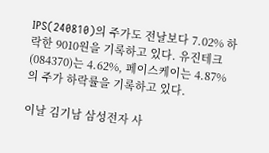IPS(240810)의 주가도 전날보다 7.02% 하락한 9010원을 기록하고 있다. 유진테크(084370)는 4.62%, 페이스케이는 4.87%의 주가 하락률을 기록하고 있다.

이날 김기남 삼성전자 사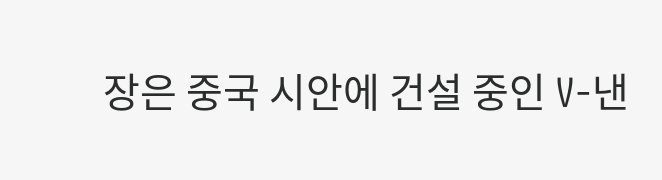장은 중국 시안에 건설 중인 V-낸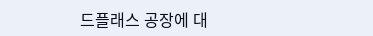드플래스 공장에 대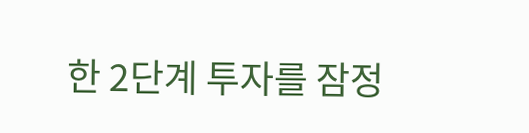한 2단계 투자를 잠정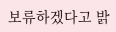보류하겠다고 밝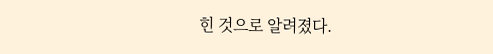힌 것으로 알려졌다.